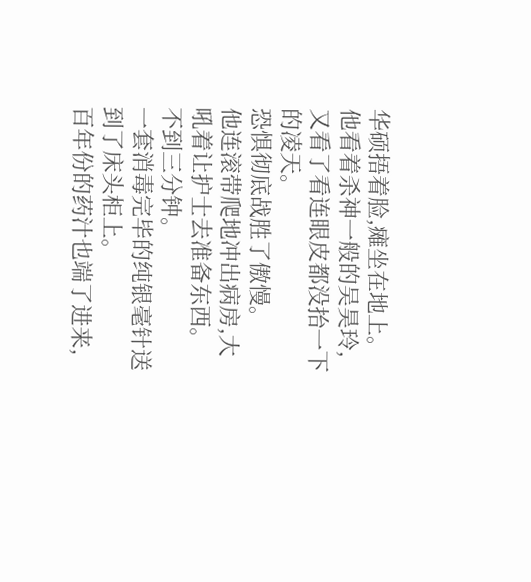华硕捂着脸,瘫坐在地上。
他看着杀神一般的吴昊玲,又看了看连眼皮都没抬一下的凌天。
恐惧彻底战胜了傲慢。
他连滚带爬地冲出病房,大吼着让护士去准备东西。
不到三分钟。
一套消毒完毕的纯银毫针送到了床头柜上。
百年份的药汁也端了进来,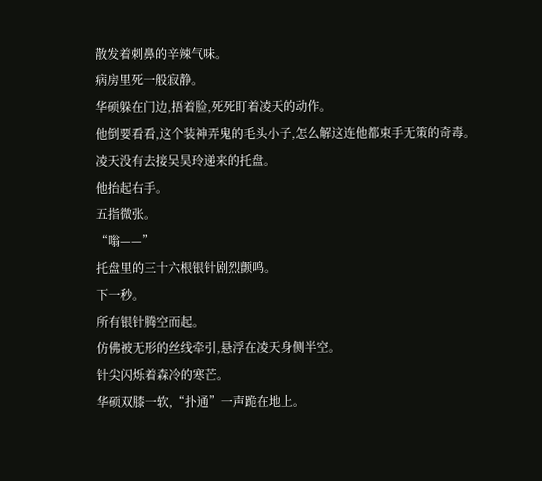散发着刺鼻的辛辣气味。
病房里死一般寂静。
华硕躲在门边,捂着脸,死死盯着凌天的动作。
他倒要看看,这个装神弄鬼的毛头小子,怎么解这连他都束手无策的奇毒。
凌天没有去接吴昊玲递来的托盘。
他抬起右手。
五指微张。
“嗡——”
托盘里的三十六根银针剧烈颤鸣。
下一秒。
所有银针腾空而起。
仿佛被无形的丝线牵引,悬浮在凌天身侧半空。
针尖闪烁着森冷的寒芒。
华硕双膝一软,“扑通”一声跪在地上。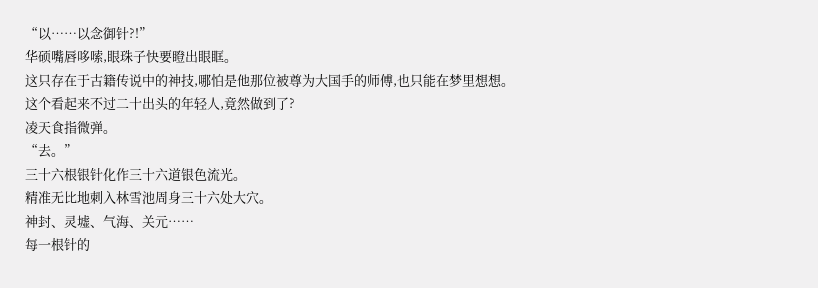“以……以念御针?!”
华硕嘴唇哆嗦,眼珠子快要瞪出眼眶。
这只存在于古籍传说中的神技,哪怕是他那位被尊为大国手的师傅,也只能在梦里想想。
这个看起来不过二十出头的年轻人,竟然做到了?
凌天食指微弹。
“去。”
三十六根银针化作三十六道银色流光。
精准无比地刺入林雪池周身三十六处大穴。
神封、灵墟、气海、关元……
每一根针的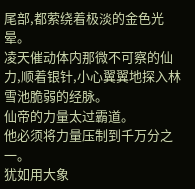尾部,都萦绕着极淡的金色光晕。
凌天催动体内那微不可察的仙力,顺着银针,小心翼翼地探入林雪池脆弱的经脉。
仙帝的力量太过霸道。
他必须将力量压制到千万分之一。
犹如用大象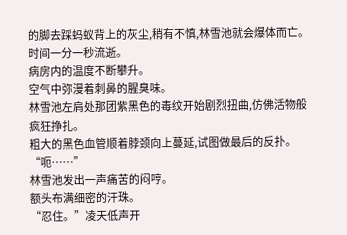的脚去踩蚂蚁背上的灰尘,稍有不慎,林雪池就会爆体而亡。
时间一分一秒流逝。
病房内的温度不断攀升。
空气中弥漫着刺鼻的腥臭味。
林雪池左肩处那团紫黑色的毒纹开始剧烈扭曲,仿佛活物般疯狂挣扎。
粗大的黑色血管顺着脖颈向上蔓延,试图做最后的反扑。
“呃……”
林雪池发出一声痛苦的闷哼。
额头布满细密的汗珠。
“忍住。”凌天低声开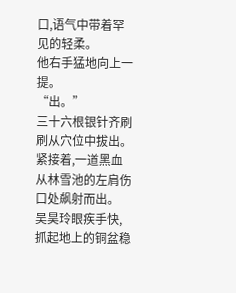口,语气中带着罕见的轻柔。
他右手猛地向上一提。
“出。”
三十六根银针齐刷刷从穴位中拔出。
紧接着,一道黑血从林雪池的左肩伤口处飙射而出。
吴昊玲眼疾手快,抓起地上的铜盆稳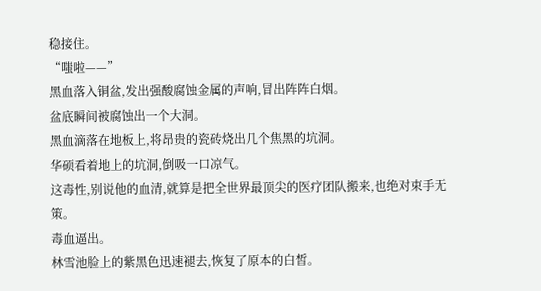稳接住。
“嗤啦——”
黑血落入铜盆,发出强酸腐蚀金属的声响,冒出阵阵白烟。
盆底瞬间被腐蚀出一个大洞。
黑血滴落在地板上,将昂贵的瓷砖烧出几个焦黑的坑洞。
华硕看着地上的坑洞,倒吸一口凉气。
这毒性,别说他的血清,就算是把全世界最顶尖的医疗团队搬来,也绝对束手无策。
毒血逼出。
林雪池脸上的紫黑色迅速褪去,恢复了原本的白皙。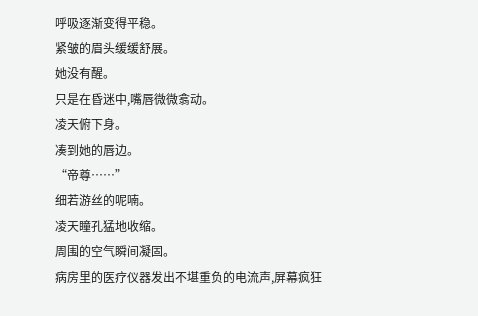呼吸逐渐变得平稳。
紧皱的眉头缓缓舒展。
她没有醒。
只是在昏迷中,嘴唇微微翕动。
凌天俯下身。
凑到她的唇边。
“帝尊……”
细若游丝的呢喃。
凌天瞳孔猛地收缩。
周围的空气瞬间凝固。
病房里的医疗仪器发出不堪重负的电流声,屏幕疯狂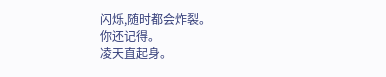闪烁,随时都会炸裂。
你还记得。
凌天直起身。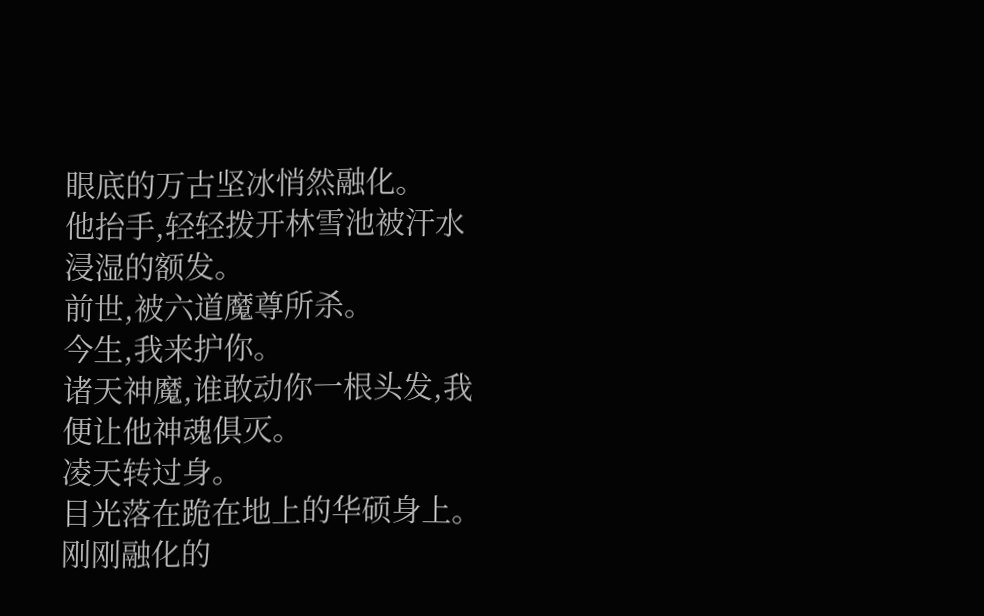眼底的万古坚冰悄然融化。
他抬手,轻轻拨开林雪池被汗水浸湿的额发。
前世,被六道魔尊所杀。
今生,我来护你。
诸天神魔,谁敢动你一根头发,我便让他神魂俱灭。
凌天转过身。
目光落在跪在地上的华硕身上。
刚刚融化的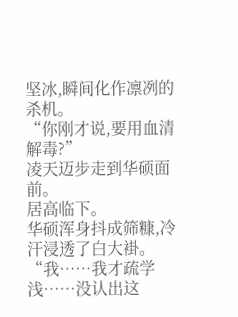坚冰,瞬间化作凛冽的杀机。
“你刚才说,要用血清解毒?”
凌天迈步走到华硕面前。
居高临下。
华硕浑身抖成筛糠,冷汗浸透了白大褂。
“我……我才疏学浅……没认出这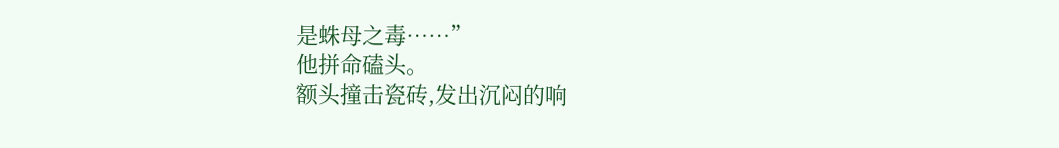是蛛母之毒……”
他拼命磕头。
额头撞击瓷砖,发出沉闷的响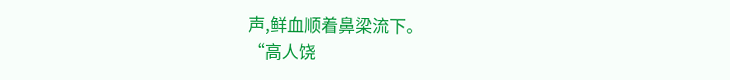声,鲜血顺着鼻梁流下。
“高人饶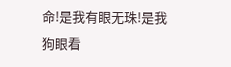命!是我有眼无珠!是我狗眼看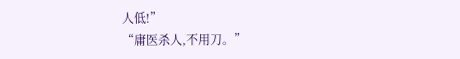人低!”
“庸医杀人,不用刀。”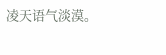凌天语气淡漠。